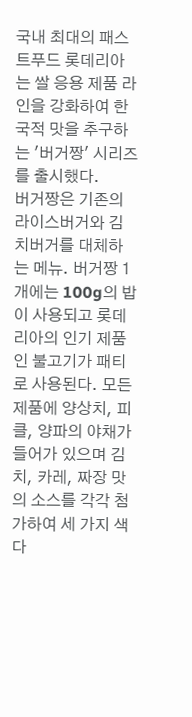국내 최대의 패스트푸드 롯데리아는 쌀 응용 제품 라인을 강화하여 한국적 맛을 추구하는 '버거짱' 시리즈를 출시했다.
버거짱은 기존의 라이스버거와 김치버거를 대체하는 메뉴. 버거짱 1개에는 100g의 밥이 사용되고 롯데리아의 인기 제품인 불고기가 패티로 사용된다. 모든 제품에 양상치, 피클, 양파의 야채가 들어가 있으며 김치, 카레, 짜장 맛의 소스를 각각 첨가하여 세 가지 색다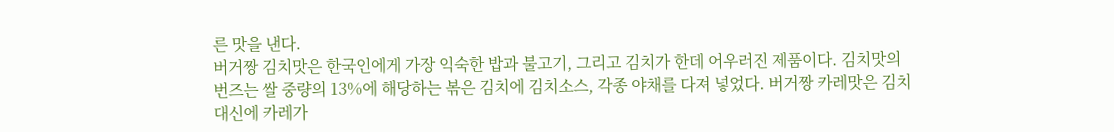른 맛을 낸다.
버거짱 김치맛은 한국인에게 가장 익숙한 밥과 불고기, 그리고 김치가 한데 어우러진 제품이다. 김치맛의 번즈는 쌀 중량의 13%에 해당하는 볶은 김치에 김치소스, 각종 야채를 다져 넣었다. 버거짱 카레맛은 김치대신에 카레가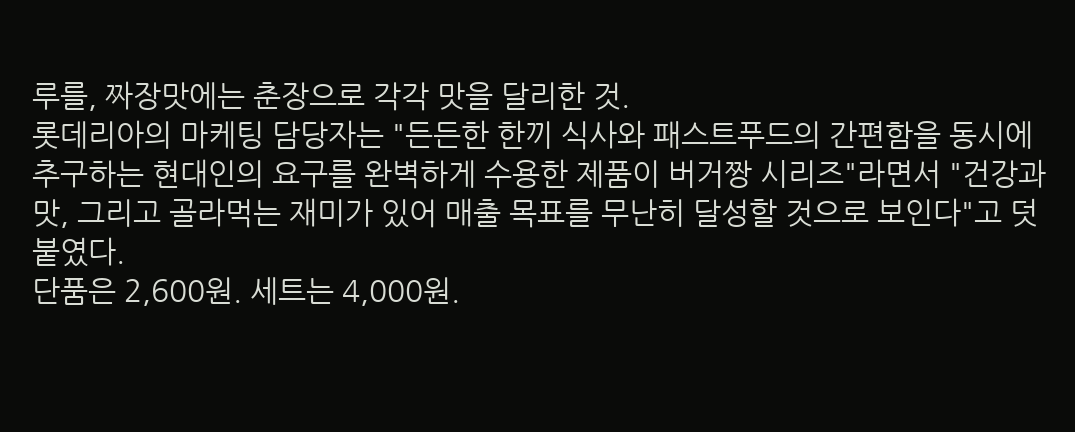루를, 짜장맛에는 춘장으로 각각 맛을 달리한 것.
롯데리아의 마케팅 담당자는 "든든한 한끼 식사와 패스트푸드의 간편함을 동시에 추구하는 현대인의 요구를 완벽하게 수용한 제품이 버거짱 시리즈"라면서 "건강과 맛, 그리고 골라먹는 재미가 있어 매출 목표를 무난히 달성할 것으로 보인다"고 덧붙였다.
단품은 2,600원. 세트는 4,000원.